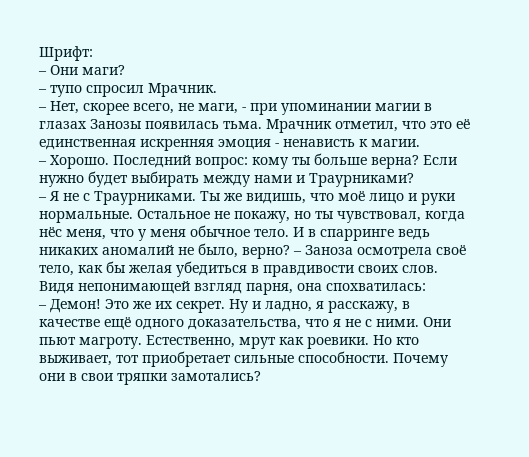Шрифт:
– Они маги?
– тупо спросил Мрачник.
– Нет, скорее всего, не маги, - при упоминании магии в глазах Занозы появилась тьма. Мрачник отметил, что это её единственная искренняя эмоция - ненависть к магии.
– Хорошо. Последний вопрос: кому ты больше верна? Если нужно будет выбирать между нами и Траурниками?
– Я не с Траурниками. Ты же видишь, что моё лицо и руки нормальные. Остальное не покажу, но ты чувствовал, когда нёс меня, что у меня обычное тело. И в спарринге ведь никаких аномалий не было, верно? – Заноза осмотрела своё тело, как бы желая убедиться в правдивости своих слов.
Видя непонимающей взгляд парня, она спохватилась:
– Демон! Это же их секрет. Ну и ладно, я расскажу, в качестве ещё одного доказательства, что я не с ними. Они пьют магроту. Естественно, мрут как роевики. Но кто выживает, тот приобретает сильные способности. Почему они в свои тряпки замотались?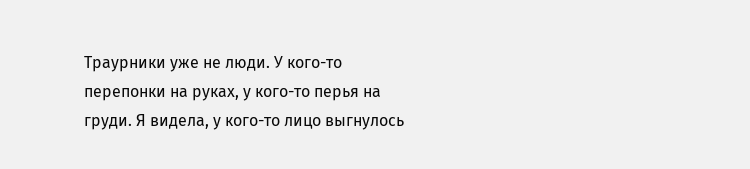Траурники уже не люди. У кого-то перепонки на руках, у кого-то перья на груди. Я видела, у кого-то лицо выгнулось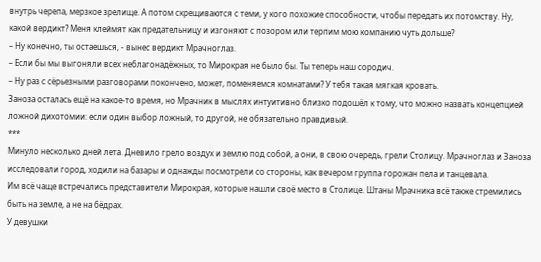внутрь черепа, мерзкое зрелище. А потом скрещиваются с теми, у кого похожие способности, чтобы передать их потомству. Ну, какой вердикт? Меня клеймят как предательницу и изгоняют с позором или терпим мою компанию чуть дольше?
– Ну конечно, ты остаешься, - вынес вердикт Мрачноглаз.
– Если бы мы выгоняли всех неблагонадёжных, то Мирокрая не было бы. Ты теперь наш сородич.
– Ну раз с сёрьезными разговорами покончено, может, поменяемся комнатами? У тебя такая мягкая кровать.
Заноза осталась ещё на какое-то время, но Мрачник в мыслях интуитивно близко подошёл к тому, что можно назвать концепцией ложной дихотомии: если один выбор ложный, то другой, не обязательно правдивый.
***
Минуло несколько дней лета. Дневило грело воздух и землю под собой, а они, в свою очередь, грели Столицу. Мрачноглаз и Заноза исследовали город, ходили на базары и однажды посмотрели со стороны, как вечером группа горожан пела и танцевала.
Им всё чаще встречались представители Мирокрая, которые нашли своё место в Столице. Штаны Мрачника всё также стремились быть на земле, а не на бёдрах.
У девушки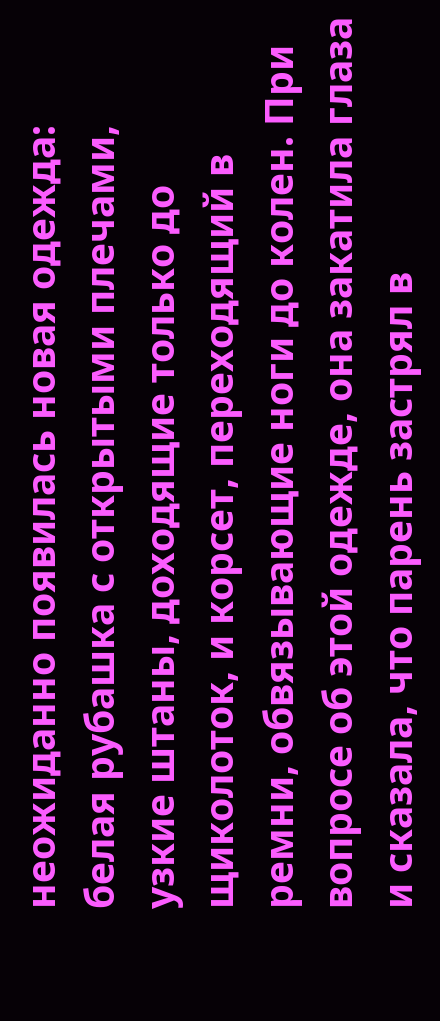неожиданно появилась новая одежда: белая рубашка с открытыми плечами, узкие штаны, доходящие только до щиколоток, и корсет, переходящий в ремни, обвязывающие ноги до колен. При вопросе об этой одежде, она закатила глаза и сказала, что парень застрял в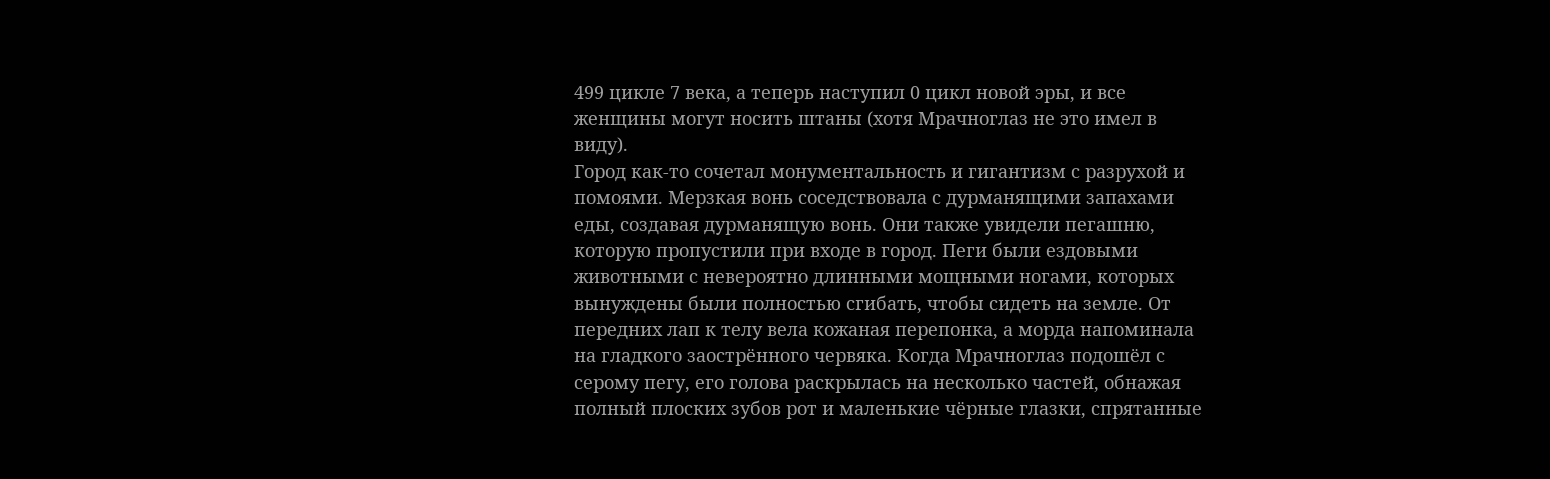499 цикле 7 века, а теперь наступил 0 цикл новой эры, и все женщины могут носить штаны (хотя Мрачноглаз не это имел в виду).
Город как-то сочетал монументальность и гигантизм с разрухой и помоями. Мерзкая вонь соседствовала с дурманящими запахами еды, создавая дурманящую вонь. Они также увидели пегашню, которую пропустили при входе в город. Пеги были ездовыми животными с невероятно длинными мощными ногами, которых вынуждены были полностью сгибать, чтобы сидеть на земле. От передних лап к телу вела кожаная перепонка, а морда напоминала на гладкого заострённого червяка. Когда Мрачноглаз подошёл с серому пегу, его голова раскрылась на несколько частей, обнажая полный плоских зубов рот и маленькие чёрные глазки, спрятанные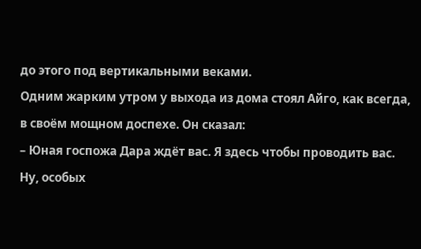до этого под вертикальными веками.
Одним жарким утром у выхода из дома стоял Айго, как всегда, в своём мощном доспехе. Он сказал:
– Юная госпожа Дара ждёт вас. Я здесь чтобы проводить вас.
Ну, особых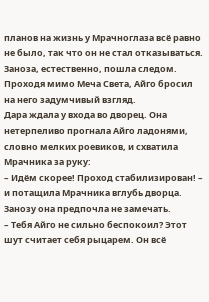планов на жизнь у Мрачноглаза всё равно не было, так что он не стал отказываться. Заноза, естественно, пошла следом. Проходя мимо Меча Света, Айго бросил на него задумчивый взгляд.
Дара ждала у входа во дворец. Она нетерпеливо прогнала Айго ладонями, словно мелких роевиков, и схватила Мрачника за руку:
– Идём скорее! Проход стабилизирован! – и потащила Мрачника вглубь дворца. Занозу она предпочла не замечать.
– Тебя Айго не сильно беспокоил? Этот шут считает себя рыцарем. Он всё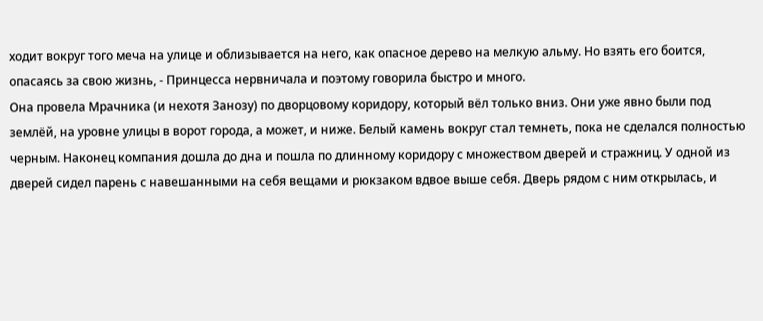ходит вокруг того меча на улице и облизывается на него, как опасное дерево на мелкую альму. Но взять его боится, опасаясь за свою жизнь, - Принцесса нервничала и поэтому говорила быстро и много.
Она провела Мрачника (и нехотя Занозу) по дворцовому коридору, который вёл только вниз. Они уже явно были под землёй, на уровне улицы в ворот города, а может, и ниже. Белый камень вокруг стал темнеть, пока не сделался полностью черным. Наконец компания дошла до дна и пошла по длинному коридору с множеством дверей и стражниц. У одной из дверей сидел парень с навешанными на себя вещами и рюкзаком вдвое выше себя. Дверь рядом с ним открылась, и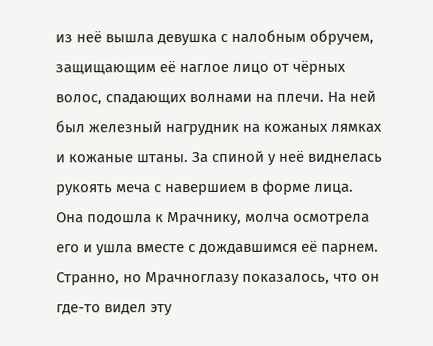из неё вышла девушка с налобным обручем, защищающим её наглое лицо от чёрных волос, спадающих волнами на плечи. На ней был железный нагрудник на кожаных лямках и кожаные штаны. За спиной у неё виднелась рукоять меча с навершием в форме лица. Она подошла к Мрачнику, молча осмотрела его и ушла вместе с дождавшимся её парнем.
Странно, но Мрачноглазу показалось, что он где-то видел эту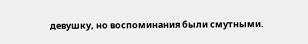девушку, но воспоминания были смутными.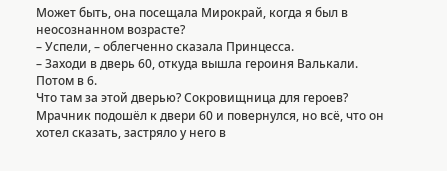Может быть, она посещала Мирокрай, когда я был в неосознанном возрасте?
– Успели, – облегченно сказала Принцесса.
– Заходи в дверь 60, откуда вышла героиня Валькали. Потом в 6.
Что там за этой дверью? Сокровищница для героев? Мрачник подошёл к двери 60 и повернулся, но всё, что он хотел сказать, застряло у него в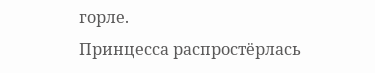горле.
Принцесса распростёрлась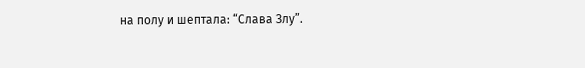на полу и шептала: “Слава Злу”.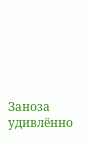Заноза удивлённо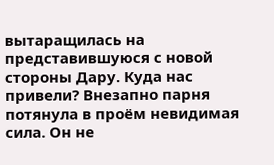вытаращилась на представившуюся с новой стороны Дару. Куда нас привели? Внезапно парня потянула в проём невидимая сила. Он не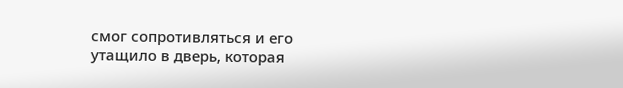смог сопротивляться и его утащило в дверь, которая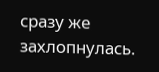сразу же захлопнулась.